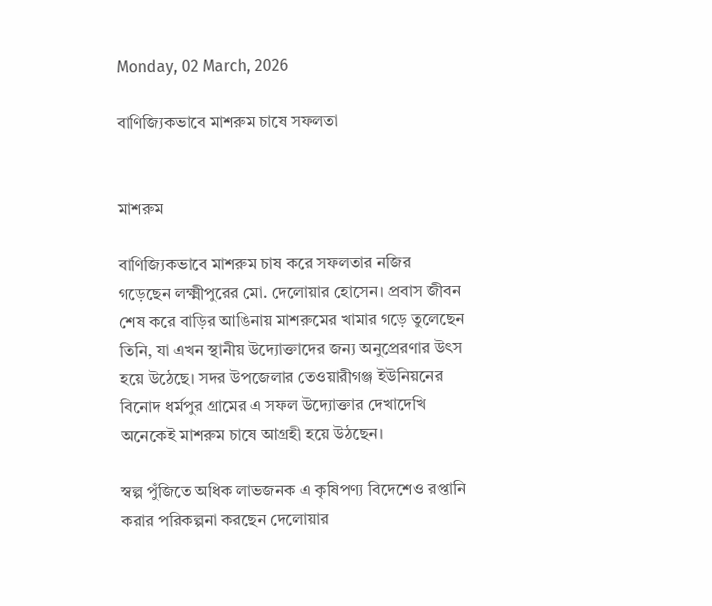Monday, 02 March, 2026

বাণিজ্যিকভাবে মাশরুম চাষে সফলতা


মাশরুম

বাণিজ্যিকভাবে মাশরুম চাষ করে সফলতার নজির গড়েছেন লক্ষ্মীপুরের মো. দেলোয়ার হোসেন। প্রবাস জীবন শেষ করে বাড়ির আঙিনায় মাশরুমের খামার গড়ে তুলেছেন তিনি, যা এখন স্থানীয় উদ্যোক্তাদের জন্য অনুপ্রেরণার উৎস হয়ে উঠেছে। সদর উপজেলার তেওয়ারীগঞ্জ ইউনিয়নের বিনোদ ধর্মপুর গ্রামের এ সফল উদ্যোক্তার দেখাদেখি অনেকেই মাশরুম চাষে আগ্রহী হয়ে উঠছেন।

স্বল্প পুঁজিতে অধিক লাভজনক এ কৃষিপণ্য বিদেশেও রপ্তানি করার পরিকল্পনা করছেন দেলোয়ার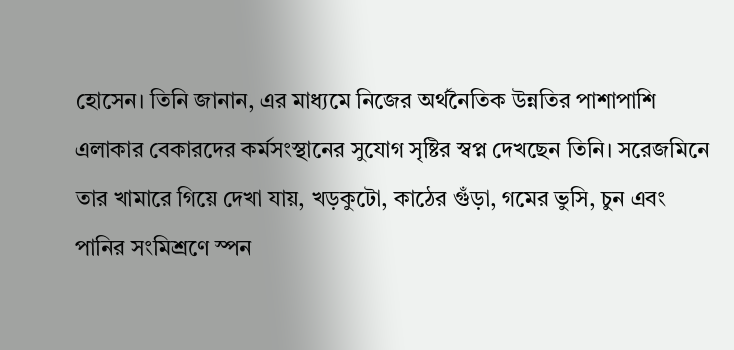হোসেন। তিনি জানান, এর মাধ্যমে নিজের অর্থনৈতিক উন্নতির পাশাপাশি এলাকার বেকারদের কর্মসংস্থানের সুযোগ সৃষ্টির স্বপ্ন দেখছেন তিনি। সরেজমিনে তার খামারে গিয়ে দেখা যায়, খড়কুটো, কাঠের গুঁড়া, গমের ভুসি, চুন এবং পানির সংমিশ্রণে স্পন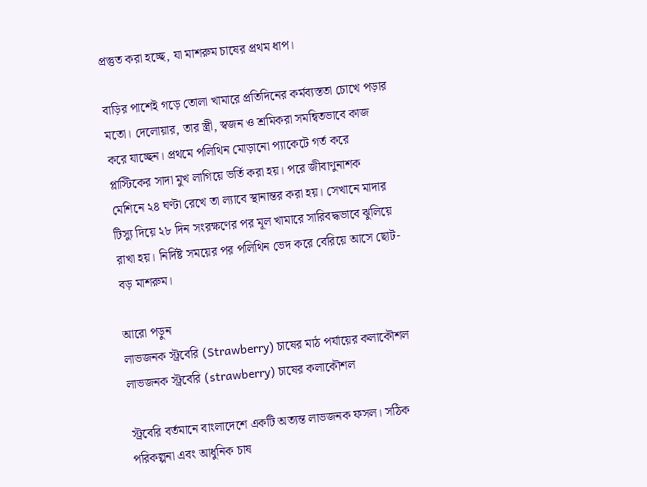প্রস্তুত করা হচ্ছে, যা মাশরুম চাষের প্রথম ধাপ।

বাড়ির পাশেই গড়ে তোলা খামারে প্রতিদিনের কর্মব্যস্ততা চোখে পড়ার মতো। দেলোয়ার, তার স্ত্রী, স্বজন ও শ্রমিকরা সমন্বিতভাবে কাজ করে যাচ্ছেন। প্রথমে পলিথিন মোড়ানো প্যাকেটে গর্ত করে প্লাস্টিকের সাদা মুখ লাগিয়ে ভর্তি করা হয়। পরে জীবাণুনাশক মেশিনে ২৪ ঘণ্টা রেখে তা ল্যাবে স্থানান্তর করা হয়। সেখানে মাদার টিস্যু দিয়ে ২৮ দিন সংরক্ষণের পর মূল খামারে সারিবদ্ধভাবে ঝুলিয়ে রাখা হয়। নির্দিষ্ট সময়ের পর পলিথিন ভেদ করে বেরিয়ে আসে ছোট-বড় মাশরুম।

আরো পড়ুন
লাভজনক স্ট্রবেরি (Strawberry) চাষের মাঠ পর্যায়ের কলাকৌশল
লাভজনক স্ট্রবেরি (strawberry) চাষের কলাকৌশল

স্ট্রবেরি বর্তমানে বাংলাদেশে একটি অত্যন্ত লাভজনক ফসল। সঠিক পরিকল্পনা এবং আধুনিক চাষ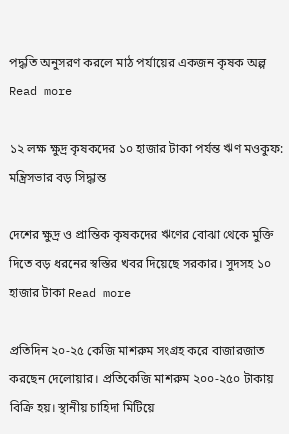পদ্ধতি অনুসরণ করলে মাঠ পর্যায়ের একজন কৃষক অল্প Read more

১২ লক্ষ ক্ষুদ্র কৃষকদের ১০ হাজার টাকা পর্যন্ত ঋণ মওকুফ: মন্ত্রিসভার বড় সিদ্ধান্ত

দেশের ক্ষুদ্র ও প্রান্তিক কৃষকদের ঋণের বোঝা থেকে মুক্তি দিতে বড় ধরনের স্বস্তির খবর দিয়েছে সরকার। সুদসহ ১০ হাজার টাকা Read more

প্রতিদিন ২০-২৫ কেজি মাশরুম সংগ্রহ করে বাজারজাত করছেন দেলোয়ার। প্রতিকেজি মাশরুম ২০০-২৫০ টাকায় বিক্রি হয়। স্থানীয় চাহিদা মিটিয়ে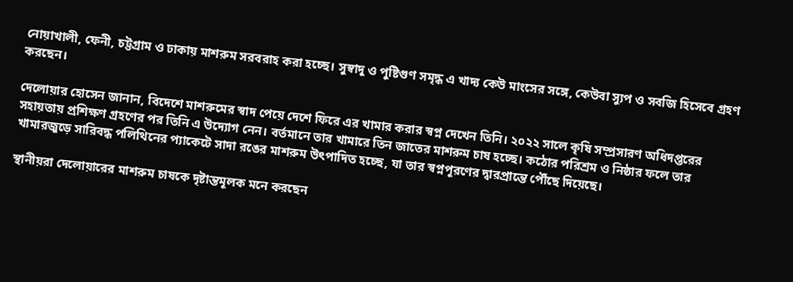নোয়াখালী, ফেনী, চট্টগ্রাম ও ঢাকায় মাশরুম সরবরাহ করা হচ্ছে। সুস্বাদু ও পুষ্টিগুণ সমৃদ্ধ এ খাদ্য কেউ মাংসের সঙ্গে, কেউবা স্যুপ ও সবজি হিসেবে গ্রহণ করছেন।

দেলোয়ার হোসেন জানান, বিদেশে মাশরুমের স্বাদ পেয়ে দেশে ফিরে এর খামার করার স্বপ্ন দেখেন তিনি। ২০২২ সালে কৃষি সম্প্রসারণ অধিদপ্তরের সহায়তায় প্রশিক্ষণ গ্রহণের পর তিনি এ উদ্যোগ নেন। বর্তমানে তার খামারে তিন জাতের মাশরুম চাষ হচ্ছে। কঠোর পরিশ্রম ও নিষ্ঠার ফলে তার খামারজুড়ে সারিবদ্ধ পলিথিনের প্যাকেটে সাদা রঙের মাশরুম উৎপাদিত হচ্ছে, যা তার স্বপ্নপূরণের দ্বারপ্রান্তে পৌঁছে দিয়েছে।

স্থানীয়রা দেলোয়ারের মাশরুম চাষকে দৃষ্টান্তমূলক মনে করছেন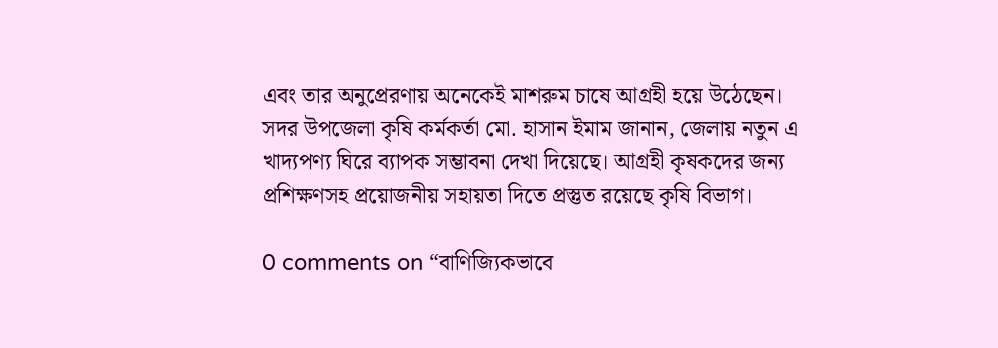এবং তার অনুপ্রেরণায় অনেকেই মাশরুম চাষে আগ্রহী হয়ে উঠেছেন। সদর উপজেলা কৃষি কর্মকর্তা মো. হাসান ইমাম জানান, জেলায় নতুন এ খাদ্যপণ্য ঘিরে ব্যাপক সম্ভাবনা দেখা দিয়েছে। আগ্রহী কৃষকদের জন্য প্রশিক্ষণসহ প্রয়োজনীয় সহায়তা দিতে প্রস্তুত রয়েছে কৃষি বিভাগ।

0 comments on “বাণিজ্যিকভাবে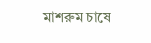মাশরুম চাষে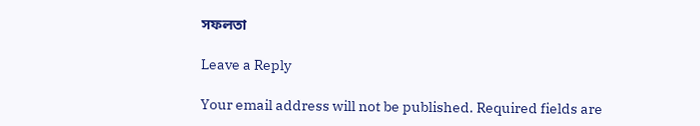সফলতা

Leave a Reply

Your email address will not be published. Required fields are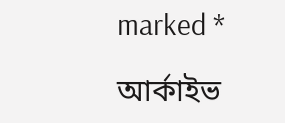marked *

আর্কাইভ